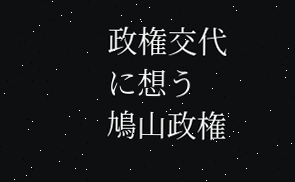政権交代に想う
鳩山政権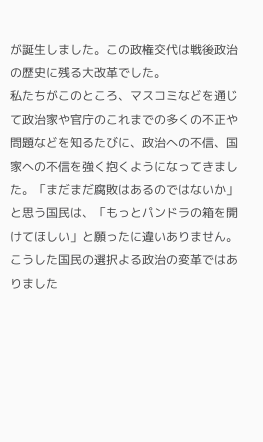が誕生しました。この政権交代は戦後政治の歴史に残る大改革でした。
私たちがこのところ、マスコミなどを通じて政治家や官庁のこれまでの多くの不正や問題などを知るたびに、政治への不信、国家への不信を強く抱くようになってきました。「まだまだ腐敗はあるのではないか」と思う国民は、「もっとパンドラの箱を開けてほしい」と願ったに違いありません。
こうした国民の選択よる政治の変革ではありました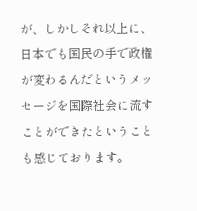が、しかしそれ以上に、日本でも国民の手で政権が変わるんだというメッセージを国際社会に流すことができたということも感じております。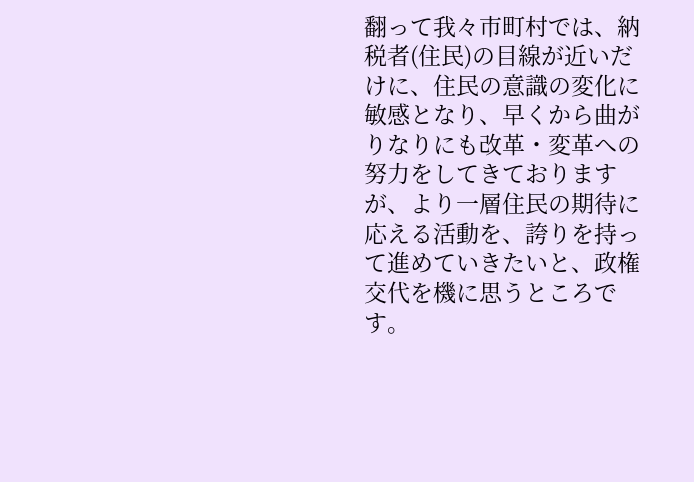翻って我々市町村では、納税者(住民)の目線が近いだけに、住民の意識の変化に敏感となり、早くから曲がりなりにも改革・変革への努力をしてきておりますが、より一層住民の期待に応える活動を、誇りを持って進めていきたいと、政権交代を機に思うところです。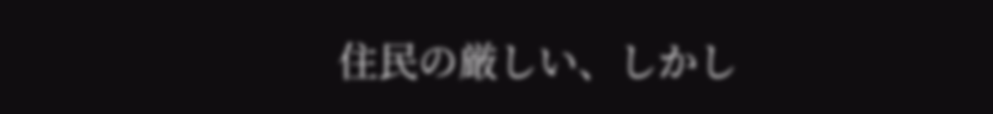住民の厳しい、しかし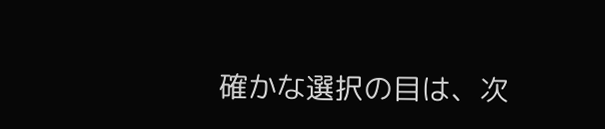確かな選択の目は、次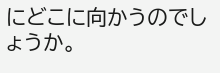にどこに向かうのでしょうか。